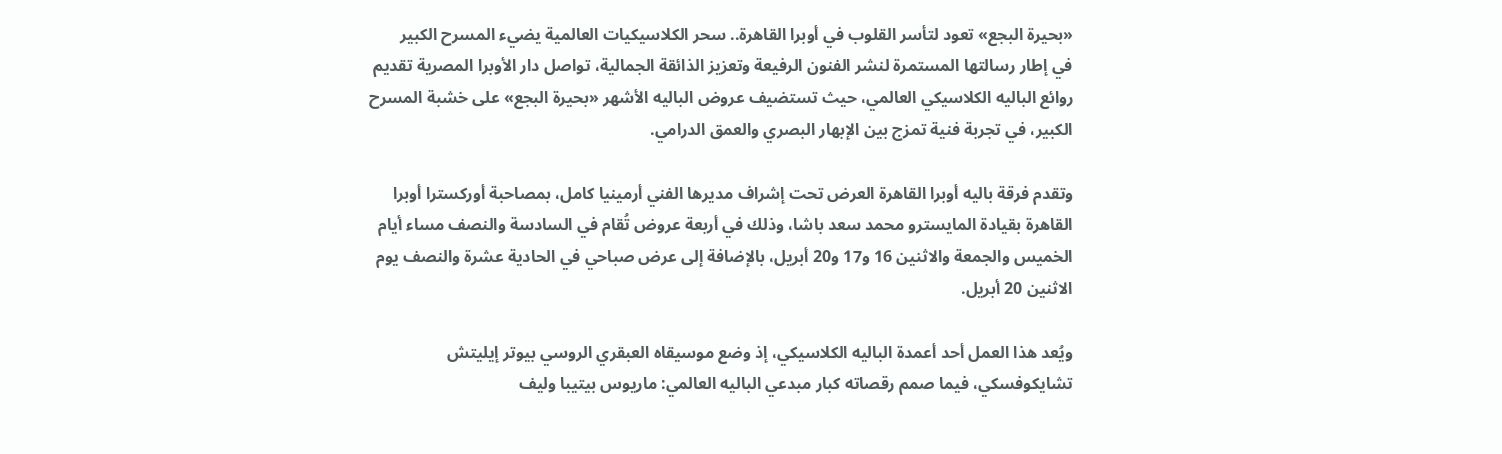«بحيرة البجع» تعود لتأسر القلوب في أوبرا القاهرة.. سحر الكلاسيكيات العالمية يضيء المسرح الكبير
في إطار رسالتها المستمرة لنشر الفنون الرفيعة وتعزيز الذائقة الجمالية، تواصل دار الأوبرا المصرية تقديم روائع الباليه الكلاسيكي العالمي، حيث تستضيف عروض الباليه الأشهر «بحيرة البجع» على خشبة المسرح الكبير، في تجربة فنية تمزج بين الإبهار البصري والعمق الدرامي.

وتقدم فرقة باليه أوبرا القاهرة العرض تحت إشراف مديرها الفني أرمينيا كامل، بمصاحبة أوركسترا أوبرا القاهرة بقيادة المايسترو محمد سعد باشا، وذلك في أربعة عروض تُقام في السادسة والنصف مساء أيام الخميس والجمعة والاثنين 16 و17 و20 أبريل، بالإضافة إلى عرض صباحي في الحادية عشرة والنصف يوم الاثنين 20 أبريل.

ويُعد هذا العمل أحد أعمدة الباليه الكلاسيكي، إذ وضع موسيقاه العبقري الروسي بيوتر إيليتش تشايكوفسكي، فيما صمم رقصاته كبار مبدعي الباليه العالمي: ماريوس بيتيبا وليف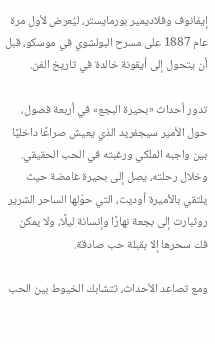إيفانوف وفلاديمير بورمايستر، ليُعرض لأول مرة عام 1887 على مسرح البولشوي في موسكو، قبل أن يتحول إلى أيقونة خالدة في تاريخ الفن.

تدور أحداث «بحيرة البجع» في أربعة فصول، حول الأمير سيجفريد الذي يعيش صراعًا داخليًا بين واجبه الملكي ورغبته في الحب الحقيقي. وخلال رحلته، يصل إلى بحيرة غامضة حيث يلتقي بالأميرة أوديت، التي حوّلها الساحر الشرير روثبارت إلى بجعة نهارًا وإنسانة ليلًا، ولا يمكن فك سحرها إلا بقبلة حب صادقة.

ومع تصاعد الأحداث، تتشابك الخيوط بين الحب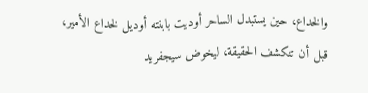والخداع، حين يستبدل الساحر أوديت بابنته أوديل لخداع الأمير، قبل أن تنكشف الحقيقة، ليخوض سيجفريد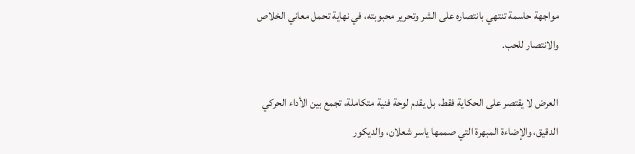مواجهة حاسمة تنتهي بانتصاره على الشر وتحرير محبوبته، في نهاية تحمل معاني الخلاص والانتصار للحب.

العرض لا يقتصر على الحكاية فقط، بل يقدم لوحة فنية متكاملة، تجمع بين الأداء الحركي الدقيق، والإضاءة المبهرة التي صممها ياسر شعلان، والديكور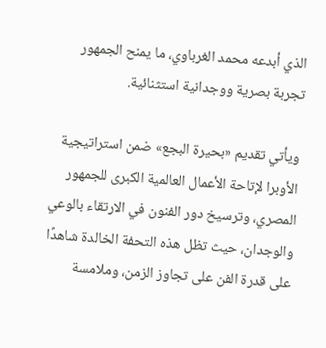الذي أبدعه محمد الغرباوي، ما يمنح الجمهور تجربة بصرية ووجدانية استثنائية.

ويأتي تقديم «بحيرة البجع» ضمن استراتيجية الأوبرا لإتاحة الأعمال العالمية الكبرى للجمهور المصري، وترسيخ دور الفنون في الارتقاء بالوعي والوجدان، حيث تظل هذه التحفة الخالدة شاهدًا على قدرة الفن على تجاوز الزمن، وملامسة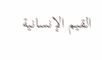القيم الإنسانية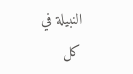النبيلة في كل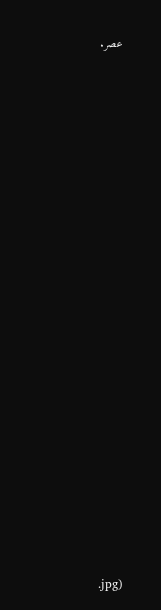عصر.





















.jpg)